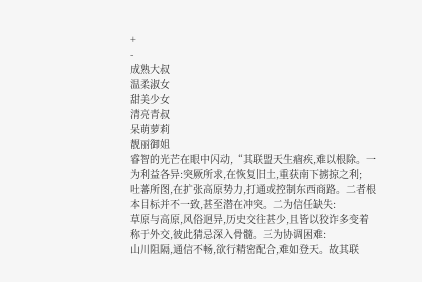+
-
成熟大叔
温柔淑女
甜美少女
清亮青叔
呆萌萝莉
靓丽御姐
睿智的光芒在眼中闪动,“其联盟天生痼疾,难以根除。一为利益各异:突厥所求,在恢复旧土,重获南下掳掠之利;
吐蕃所图,在扩张高原势力,打通或控制东西商路。二者根本目标并不一致,甚至潜在冲突。二为信任缺失:
草原与高原,风俗迥异,历史交往甚少,且皆以狡诈多变着称于外交,彼此猜忌深入骨髓。三为协调困难:
山川阻隔,通信不畅,欲行精密配合,难如登天。故其联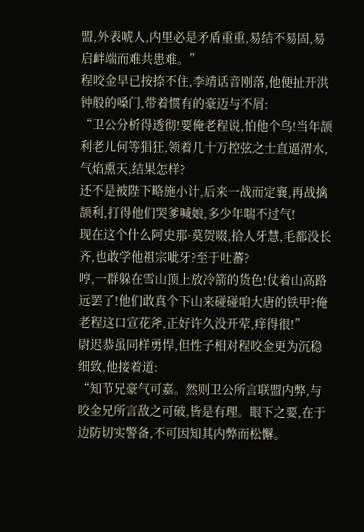盟,外表唬人,内里必是矛盾重重,易结不易固,易启衅端而难共患难。”
程咬金早已按捺不住,李靖话音刚落,他便扯开洪钟般的嗓门,带着惯有的豪迈与不屑:
“卫公分析得透彻!要俺老程说,怕他个鸟!当年颉利老儿何等猖狂,领着几十万控弦之士直逼渭水,气焰熏天,结果怎样?
还不是被陛下略施小计,后来一战而定襄,再战擒颉利,打得他们哭爹喊娘,多少年喘不过气!
现在这个什么阿史那·莫贺啜,拾人牙慧,毛都没长齐,也敢学他祖宗呲牙?至于吐蕃?
哼,一群躲在雪山顶上放冷箭的货色!仗着山高路远罢了!他们敢真个下山来碰碰咱大唐的铁甲?俺老程这口宣花斧,正好许久没开荤,痒得很!”
尉迟恭虽同样勇悍,但性子相对程咬金更为沉稳细致,他接着道:
“知节兄豪气可嘉。然则卫公所言联盟内弊,与咬金兄所言敌之可破,皆是有理。眼下之要,在于边防切实警备,不可因知其内弊而松懈。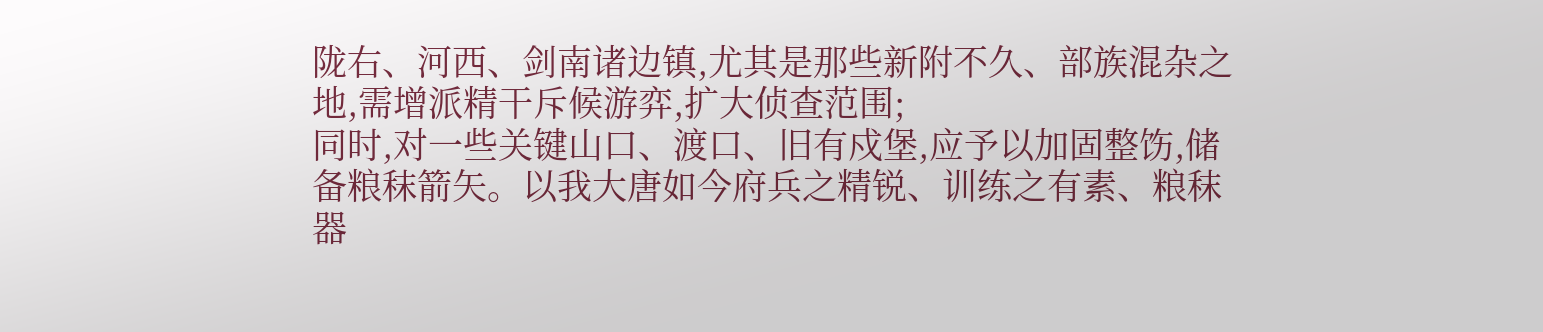陇右、河西、剑南诸边镇,尤其是那些新附不久、部族混杂之地,需增派精干斥候游弈,扩大侦查范围;
同时,对一些关键山口、渡口、旧有戍堡,应予以加固整饬,储备粮秣箭矢。以我大唐如今府兵之精锐、训练之有素、粮秣器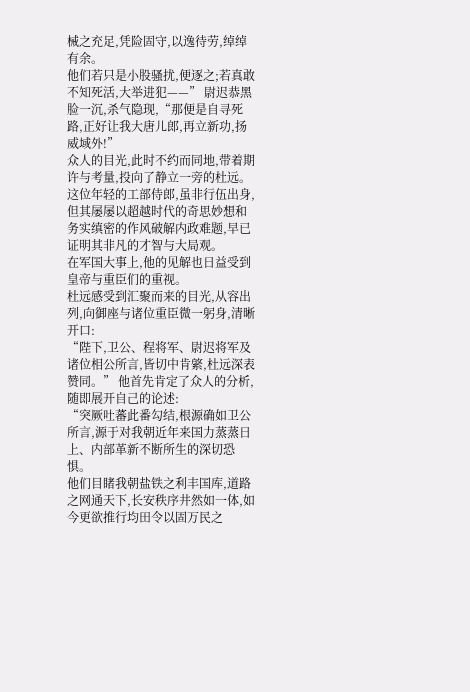械之充足,凭险固守,以逸待劳,绰绰有余。
他们若只是小股骚扰,便逐之;若真敢不知死活,大举进犯——” 尉迟恭黑脸一沉,杀气隐现,“那便是自寻死路,正好让我大唐儿郎,再立新功,扬威域外!”
众人的目光,此时不约而同地,带着期许与考量,投向了静立一旁的杜远。
这位年轻的工部侍郎,虽非行伍出身,但其屡屡以超越时代的奇思妙想和务实缜密的作风破解内政难题,早已证明其非凡的才智与大局观。
在军国大事上,他的见解也日益受到皇帝与重臣们的重视。
杜远感受到汇聚而来的目光,从容出列,向御座与诸位重臣微一躬身,清晰开口:
“陛下,卫公、程将军、尉迟将军及诸位相公所言,皆切中肯綮,杜远深表赞同。” 他首先肯定了众人的分析,随即展开自己的论述:
“突厥吐蕃此番勾结,根源确如卫公所言,源于对我朝近年来国力蒸蒸日上、内部革新不断所生的深切恐惧。
他们目睹我朝盐铁之利丰国库,道路之网通天下,长安秩序井然如一体,如今更欲推行均田令以固万民之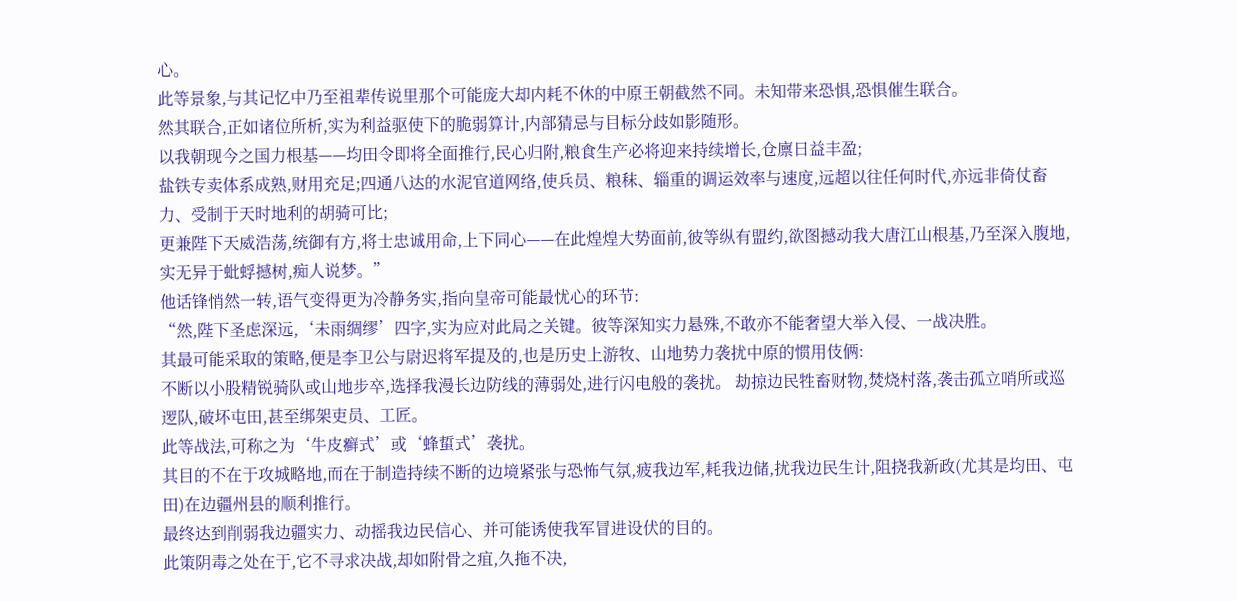心。
此等景象,与其记忆中乃至祖辈传说里那个可能庞大却内耗不休的中原王朝截然不同。未知带来恐惧,恐惧催生联合。
然其联合,正如诸位所析,实为利益驱使下的脆弱算计,内部猜忌与目标分歧如影随形。
以我朝现今之国力根基——均田令即将全面推行,民心归附,粮食生产必将迎来持续增长,仓廪日益丰盈;
盐铁专卖体系成熟,财用充足;四通八达的水泥官道网络,使兵员、粮秣、辎重的调运效率与速度,远超以往任何时代,亦远非倚仗畜力、受制于天时地利的胡骑可比;
更兼陛下天威浩荡,统御有方,将士忠诚用命,上下同心——在此煌煌大势面前,彼等纵有盟约,欲图撼动我大唐江山根基,乃至深入腹地,实无异于蚍蜉撼树,痴人说梦。”
他话锋悄然一转,语气变得更为冷静务实,指向皇帝可能最忧心的环节:
“然,陛下圣虑深远,‘未雨绸缪’四字,实为应对此局之关键。彼等深知实力悬殊,不敢亦不能奢望大举入侵、一战决胜。
其最可能采取的策略,便是李卫公与尉迟将军提及的,也是历史上游牧、山地势力袭扰中原的惯用伎俩:
不断以小股精锐骑队或山地步卒,选择我漫长边防线的薄弱处,进行闪电般的袭扰。 劫掠边民牲畜财物,焚烧村落,袭击孤立哨所或巡逻队,破坏屯田,甚至绑架吏员、工匠。
此等战法,可称之为‘牛皮癣式’或‘蜂蜇式’袭扰。
其目的不在于攻城略地,而在于制造持续不断的边境紧张与恐怖气氛,疲我边军,耗我边储,扰我边民生计,阻挠我新政(尤其是均田、屯田)在边疆州县的顺利推行。
最终达到削弱我边疆实力、动摇我边民信心、并可能诱使我军冒进设伏的目的。
此策阴毒之处在于,它不寻求决战,却如附骨之疽,久拖不决,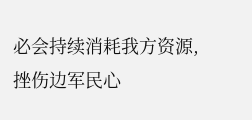必会持续消耗我方资源,挫伤边军民心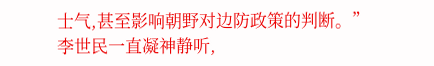士气,甚至影响朝野对边防政策的判断。”
李世民一直凝神静听,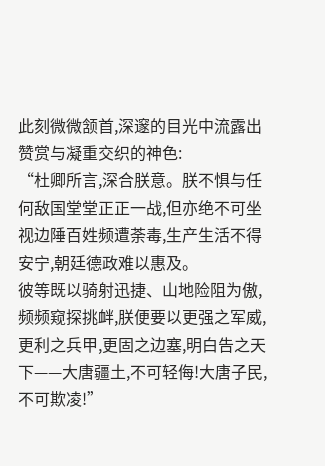此刻微微颔首,深邃的目光中流露出赞赏与凝重交织的神色:
“杜卿所言,深合朕意。朕不惧与任何敌国堂堂正正一战,但亦绝不可坐视边陲百姓频遭荼毒,生产生活不得安宁,朝廷德政难以惠及。
彼等既以骑射迅捷、山地险阻为傲,频频窥探挑衅,朕便要以更强之军威,更利之兵甲,更固之边塞,明白告之天下——大唐疆土,不可轻侮!大唐子民,不可欺凌!”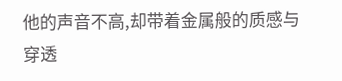他的声音不高,却带着金属般的质感与穿透